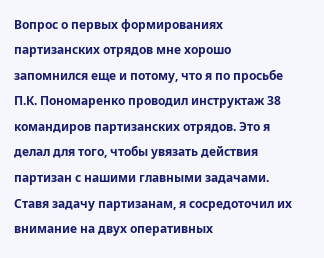Вопрос о первых формированиях партизанских отрядов мне хорошо запомнился еще и потому, что я по просьбе П.К. Пономаренко проводил инструктаж 38 командиров партизанских отрядов. Это я делал для того, чтобы увязать действия партизан с нашими главными задачами. Ставя задачу партизанам, я сосредоточил их внимание на двух оперативных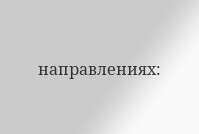направлениях: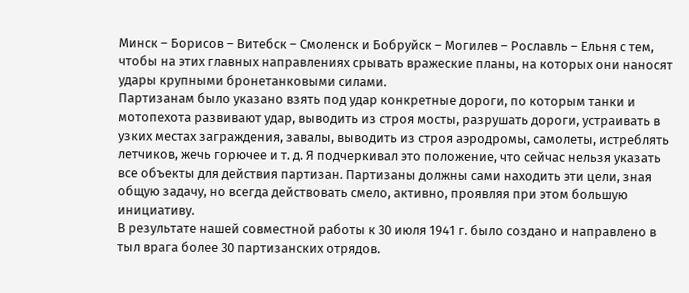Минск – Борисов – Витебск – Смоленск и Бобруйск – Могилев – Рославль – Ельня с тем, чтобы на этих главных направлениях срывать вражеские планы, на которых они наносят удары крупными бронетанковыми силами.
Партизанам было указано взять под удар конкретные дороги, по которым танки и мотопехота развивают удар, выводить из строя мосты, разрушать дороги, устраивать в узких местах заграждения, завалы, выводить из строя аэродромы, самолеты, истреблять летчиков, жечь горючее и т. д. Я подчеркивал это положение, что сейчас нельзя указать все объекты для действия партизан. Партизаны должны сами находить эти цели, зная общую задачу, но всегда действовать смело, активно, проявляя при этом большую инициативу.
В результате нашей совместной работы к 30 июля 1941 г. было создано и направлено в тыл врага более 30 партизанских отрядов.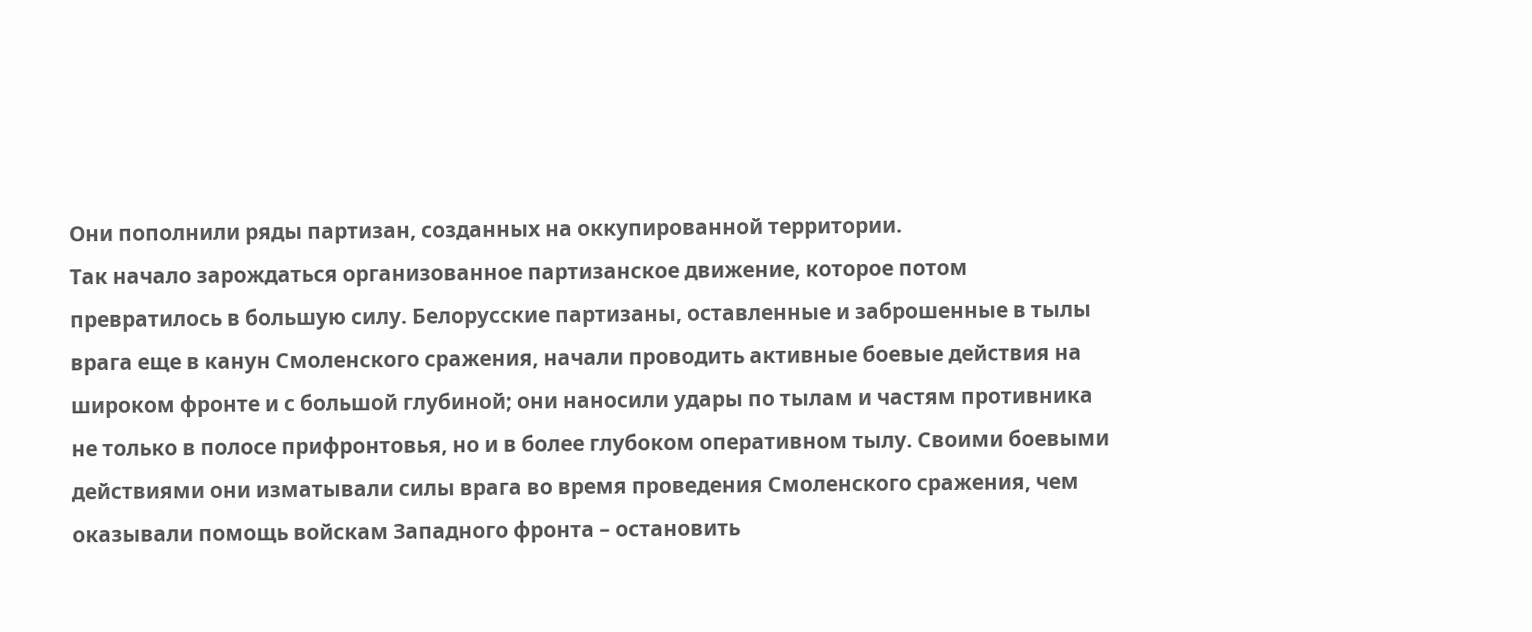Они пополнили ряды партизан, созданных на оккупированной территории.
Так начало зарождаться организованное партизанское движение, которое потом превратилось в большую силу. Белорусские партизаны, оставленные и заброшенные в тылы врага еще в канун Смоленского сражения, начали проводить активные боевые действия на широком фронте и с большой глубиной; они наносили удары по тылам и частям противника не только в полосе прифронтовья, но и в более глубоком оперативном тылу. Своими боевыми действиями они изматывали силы врага во время проведения Смоленского сражения, чем оказывали помощь войскам Западного фронта – остановить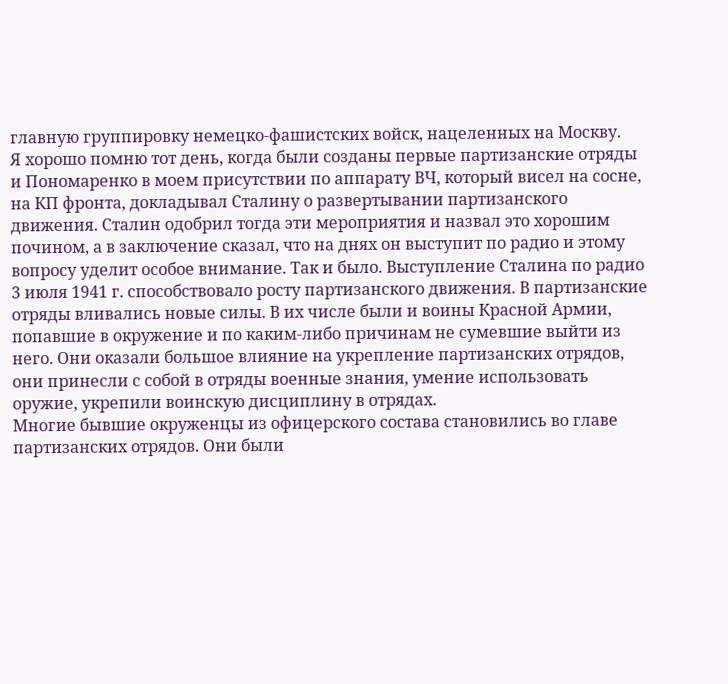главную группировку немецко-фашистских войск, нацеленных на Москву.
Я хорошо помню тот день, когда были созданы первые партизанские отряды и Пономаренко в моем присутствии по аппарату ВЧ, который висел на сосне, на КП фронта, докладывал Сталину о развертывании партизанского движения. Сталин одобрил тогда эти мероприятия и назвал это хорошим почином, а в заключение сказал, что на днях он выступит по радио и этому вопросу уделит особое внимание. Так и было. Выступление Сталина по радио 3 июля 1941 г. способствовало росту партизанского движения. В партизанские отряды вливались новые силы. В их числе были и воины Красной Армии, попавшие в окружение и по каким-либо причинам не сумевшие выйти из него. Они оказали большое влияние на укрепление партизанских отрядов, они принесли с собой в отряды военные знания, умение использовать оружие, укрепили воинскую дисциплину в отрядах.
Многие бывшие окруженцы из офицерского состава становились во главе партизанских отрядов. Они были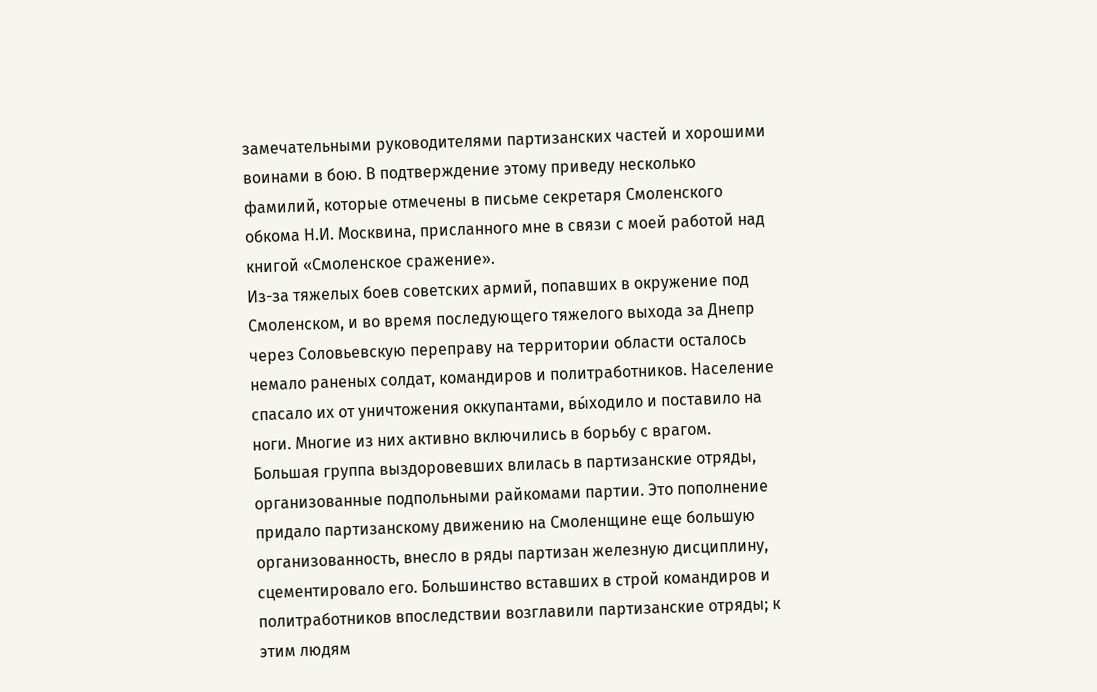замечательными руководителями партизанских частей и хорошими воинами в бою. В подтверждение этому приведу несколько фамилий, которые отмечены в письме секретаря Смоленского обкома Н.И. Москвина, присланного мне в связи с моей работой над книгой «Смоленское сражение».
Из-за тяжелых боев советских армий, попавших в окружение под Смоленском, и во время последующего тяжелого выхода за Днепр через Соловьевскую переправу на территории области осталось немало раненых солдат, командиров и политработников. Население спасало их от уничтожения оккупантами, вы́ходило и поставило на ноги. Многие из них активно включились в борьбу с врагом. Большая группа выздоровевших влилась в партизанские отряды, организованные подпольными райкомами партии. Это пополнение придало партизанскому движению на Смоленщине еще большую организованность, внесло в ряды партизан железную дисциплину, сцементировало его. Большинство вставших в строй командиров и политработников впоследствии возглавили партизанские отряды; к этим людям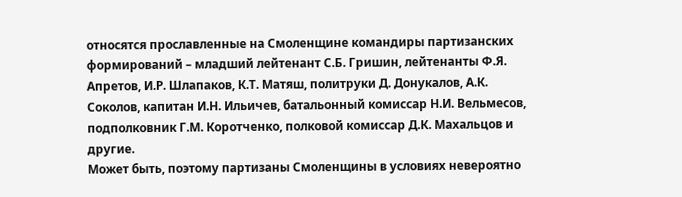относятся прославленные на Смоленщине командиры партизанских формирований – младший лейтенант С.Б. Гришин, лейтенанты Ф.Я. Апретов, И.Р. Шлапаков, К.Т. Матяш, политруки Д. Донукалов, А.К. Соколов, капитан И.Н. Ильичев, батальонный комиссар Н.И. Вельмесов, подполковник Г.М. Коротченко, полковой комиссар Д.К. Махальцов и другие.
Может быть, поэтому партизаны Смоленщины в условиях невероятно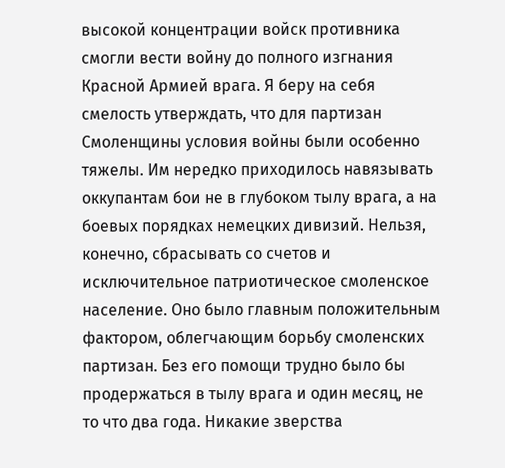высокой концентрации войск противника смогли вести войну до полного изгнания Красной Армией врага. Я беру на себя смелость утверждать, что для партизан Смоленщины условия войны были особенно тяжелы. Им нередко приходилось навязывать оккупантам бои не в глубоком тылу врага, а на боевых порядках немецких дивизий. Нельзя, конечно, сбрасывать со счетов и исключительное патриотическое смоленское население. Оно было главным положительным фактором, облегчающим борьбу смоленских партизан. Без его помощи трудно было бы продержаться в тылу врага и один месяц, не то что два года. Никакие зверства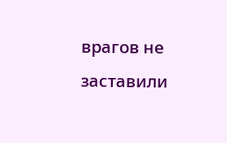врагов не заставили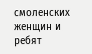смоленских женщин и ребят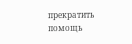прекратить помощь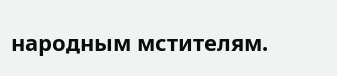народным мстителям.